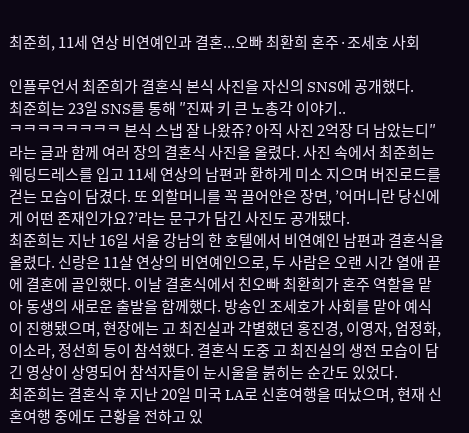최준희, 11세 연상 비연예인과 결혼...오빠 최환희 혼주·조세호 사회

인플루언서 최준희가 결혼식 본식 사진을 자신의 SNS에 공개했다.
최준희는 23일 SNS를 통해 ″진짜 키 큰 노총각 이야기..ᄏᄏᄏᄏᄏᄏᄏᄏ 본식 스냅 잘 나왔쥬? 아직 사진 2억장 더 남았는디″라는 글과 함께 여러 장의 결혼식 사진을 올렸다. 사진 속에서 최준희는 웨딩드레스를 입고 11세 연상의 남편과 환하게 미소 지으며 버진로드를 걷는 모습이 담겼다. 또 외할머니를 꼭 끌어안은 장면, ’어머니란 당신에게 어떤 존재인가요?’라는 문구가 담긴 사진도 공개됐다.
최준희는 지난 16일 서울 강남의 한 호텔에서 비연예인 남편과 결혼식을 올렸다. 신랑은 11살 연상의 비연예인으로, 두 사람은 오랜 시간 열애 끝에 결혼에 골인했다. 이날 결혼식에서 친오빠 최환희가 혼주 역할을 맡아 동생의 새로운 출발을 함께했다. 방송인 조세호가 사회를 맡아 예식이 진행됐으며, 현장에는 고 최진실과 각별했던 홍진경, 이영자, 엄정화, 이소라, 정선희 등이 참석했다. 결혼식 도중 고 최진실의 생전 모습이 담긴 영상이 상영되어 참석자들이 눈시울을 붉히는 순간도 있었다.
최준희는 결혼식 후 지난 20일 미국 LA로 신혼여행을 떠났으며, 현재 신혼여행 중에도 근황을 전하고 있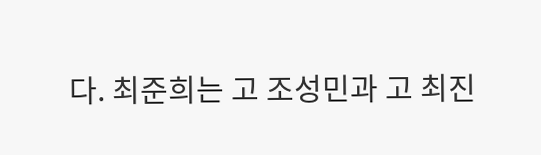다. 최준희는 고 조성민과 고 최진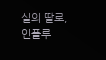실의 딸로, 인플루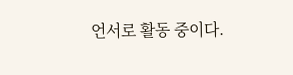언서로 활동 중이다.